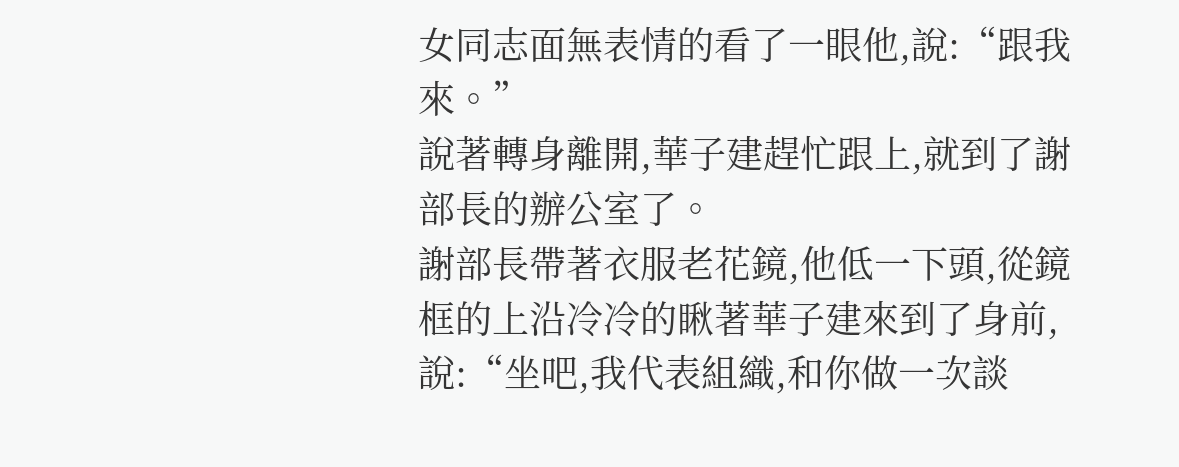女同志面無表情的看了一眼他,說:“跟我來。”
說著轉身離開,華子建趕忙跟上,就到了謝部長的辦公室了。
謝部長帶著衣服老花鏡,他低一下頭,從鏡框的上沿冷冷的瞅著華子建來到了身前,說:“坐吧,我代表組織,和你做一次談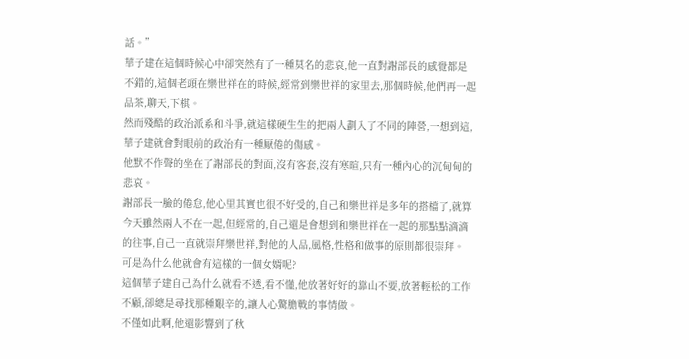話。”
華子建在這個時候心中卻突然有了一種莫名的悲哀,他一直對謝部長的感覺都是不錯的,這個老頭在樂世祥在的時候,經常到樂世祥的家里去,那個時候,他們再一起品茶,聊天,下棋。
然而殘酷的政治派系和斗爭,就這樣硬生生的把兩人劃入了不同的陣營,一想到這,華子建就會對眼前的政治有一種厭倦的傷感。
他默不作聲的坐在了謝部長的對面,沒有客套,沒有寒暄,只有一種內心的沉甸甸的悲哀。
謝部長一臉的倦怠,他心里其實也很不好受的,自己和樂世祥是多年的搭檔了,就算今天雖然兩人不在一起,但經常的,自己還是會想到和樂世祥在一起的那點點滴滴的往事,自己一直就崇拜樂世祥,對他的人品,風格,性格和做事的原則都很崇拜。
可是為什么他就會有這樣的一個女婿呢?
這個華子建自己為什么就看不透,看不懂,他放著好好的靠山不要,放著輕松的工作不顧,卻總是尋找那種艱辛的,讓人心驚膽戰的事情做。
不僅如此啊,他還影響到了秋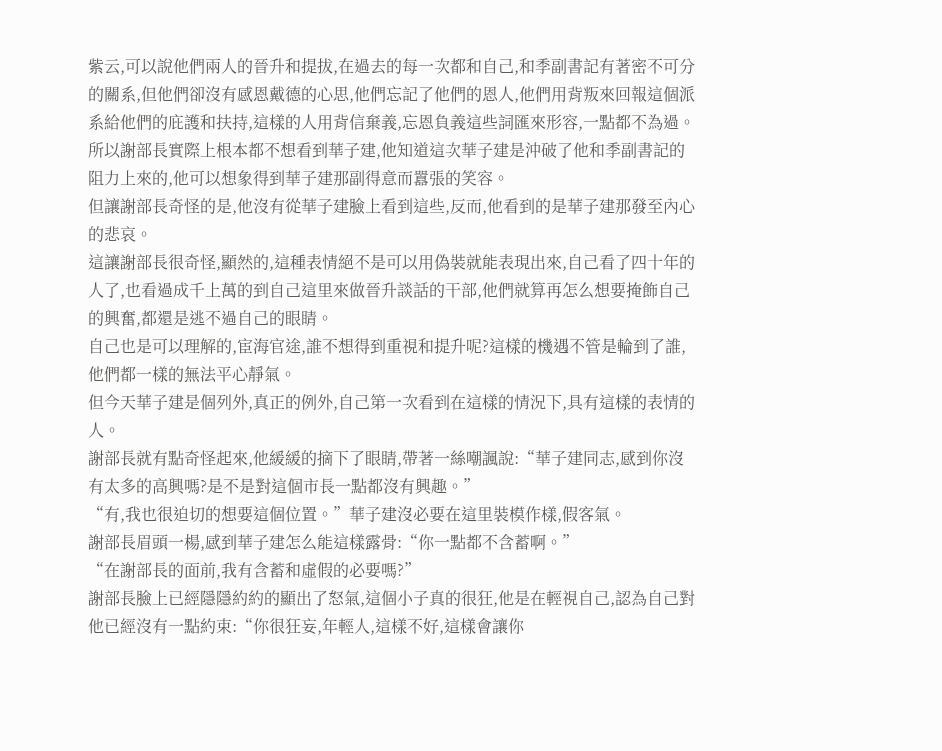紫云,可以說他們兩人的晉升和提拔,在過去的每一次都和自己,和季副書記有著密不可分的關系,但他們卻沒有感恩戴德的心思,他們忘記了他們的恩人,他們用背叛來回報這個派系給他們的庇護和扶持,這樣的人用背信棄義,忘恩負義這些詞匯來形容,一點都不為過。
所以謝部長實際上根本都不想看到華子建,他知道這次華子建是沖破了他和季副書記的阻力上來的,他可以想象得到華子建那副得意而囂張的笑容。
但讓謝部長奇怪的是,他沒有從華子建臉上看到這些,反而,他看到的是華子建那發至內心的悲哀。
這讓謝部長很奇怪,顯然的,這種表情絕不是可以用偽裝就能表現出來,自己看了四十年的人了,也看過成千上萬的到自己這里來做晉升談話的干部,他們就算再怎么想要掩飾自己的興奮,都還是逃不過自己的眼睛。
自己也是可以理解的,宦海官途,誰不想得到重視和提升呢?這樣的機遇不管是輪到了誰,他們都一樣的無法平心靜氣。
但今天華子建是個列外,真正的例外,自己第一次看到在這樣的情況下,具有這樣的表情的人。
謝部長就有點奇怪起來,他緩緩的摘下了眼睛,帶著一絲嘲諷說:“華子建同志,感到你沒有太多的高興嗎?是不是對這個市長一點都沒有興趣。”
“有,我也很迫切的想要這個位置。”華子建沒必要在這里裝模作樣,假客氣。
謝部長眉頭一楊,感到華子建怎么能這樣露骨:“你一點都不含蓄啊。”
“在謝部長的面前,我有含蓄和虛假的必要嗎?”
謝部長臉上已經隱隱約約的顯出了怒氣,這個小子真的很狂,他是在輕視自己,認為自己對他已經沒有一點約束:“你很狂妄,年輕人,這樣不好,這樣會讓你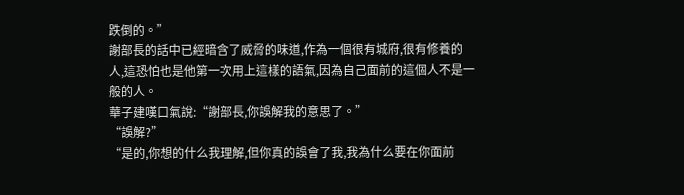跌倒的。”
謝部長的話中已經暗含了威脅的味道,作為一個很有城府,很有修養的人,這恐怕也是他第一次用上這樣的語氣,因為自己面前的這個人不是一般的人。
華子建嘆口氣說:“謝部長,你誤解我的意思了。”
“誤解?”
“是的,你想的什么我理解,但你真的誤會了我,我為什么要在你面前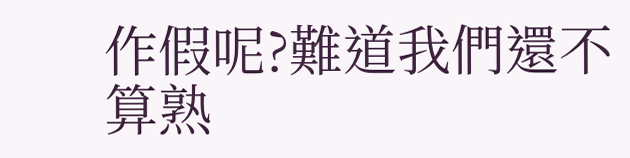作假呢?難道我們還不算熟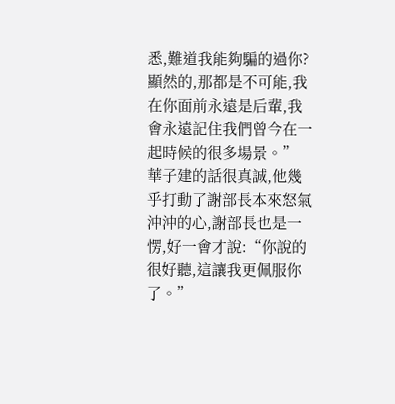悉,難道我能夠騙的過你?顯然的,那都是不可能,我在你面前永遠是后輩,我會永遠記住我們曾今在一起時候的很多場景。”
華子建的話很真誠,他幾乎打動了謝部長本來怒氣沖沖的心,謝部長也是一愣,好一會才說:“你說的很好聽,這讓我更佩服你了。”